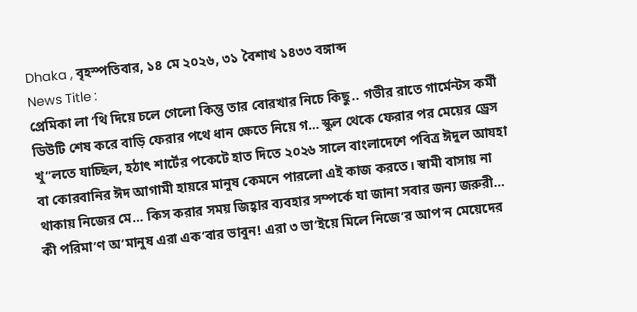Dhaka , বৃহস্পতিবার, ১৪ মে ২০২৬, ৩১ বৈশাখ ১৪৩৩ বঙ্গাব্দ
News Title :
প্রেমিকা লা ‘থি দিয়ে চলে গেলো কিন্তু তার বোরখার নিচে কিছু.. গভীর রাতে গার্মেন্টস কর্মী ডিউটি শেষ করে বাড়ি ফেরার পথে ধান ক্ষেতে নিয়ে গ… স্কুল থেকে ফেরার পর মেয়ের ড্রেস খু”লতে যাচ্ছিল, হঠাৎ শার্টের পকেটে হাত দিতে ২০২৬ সালে বাংলাদেশে পবিত্র ঈদুল আযহা বা কোরবানির ঈদ আগামী হায়রে মানুষ কেমনে পারলো এই কাজ করতে। স্বামী বাসায় না থাকায় নিজের মে… কিস করার সময় জিহ্বার ব্যবহার সম্পর্কে যা জানা সবার জন্য জরুরী… কী পরিমা’ণ অ’মানুষ এরা এক’বার ভাবুন! এরা ৩ ভা’ইয়ে মিলে নিজে’র আপ’ন মেয়েদের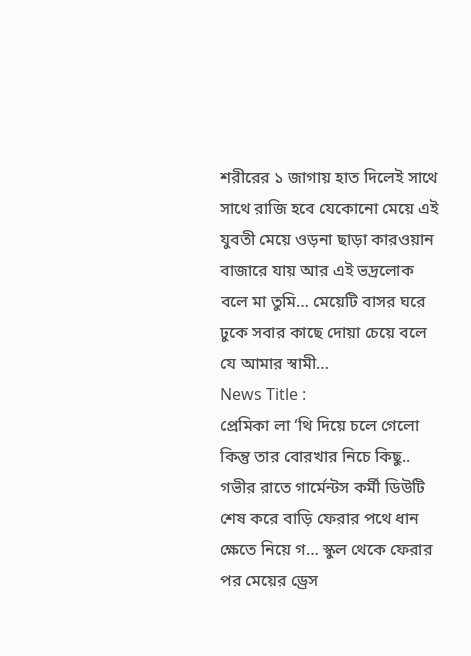শরীরের ১ জাগায় হাত দিলেই সাথে সাথে রাজি হবে যেকোনো মেয়ে এই যুবতী মেয়ে ওড়না ছাড়া কারওয়ান বাজারে যায় আর এই ভদ্রলোক বলে মা তুমি… মেয়েটি বাসর ঘরে ঢুকে সবার কাছে দোয়া চেয়ে বলে যে আমার স্বামী…
News Title :
প্রেমিকা লা ‘থি দিয়ে চলে গেলো কিন্তু তার বোরখার নিচে কিছু.. গভীর রাতে গার্মেন্টস কর্মী ডিউটি শেষ করে বাড়ি ফেরার পথে ধান ক্ষেতে নিয়ে গ… স্কুল থেকে ফেরার পর মেয়ের ড্রেস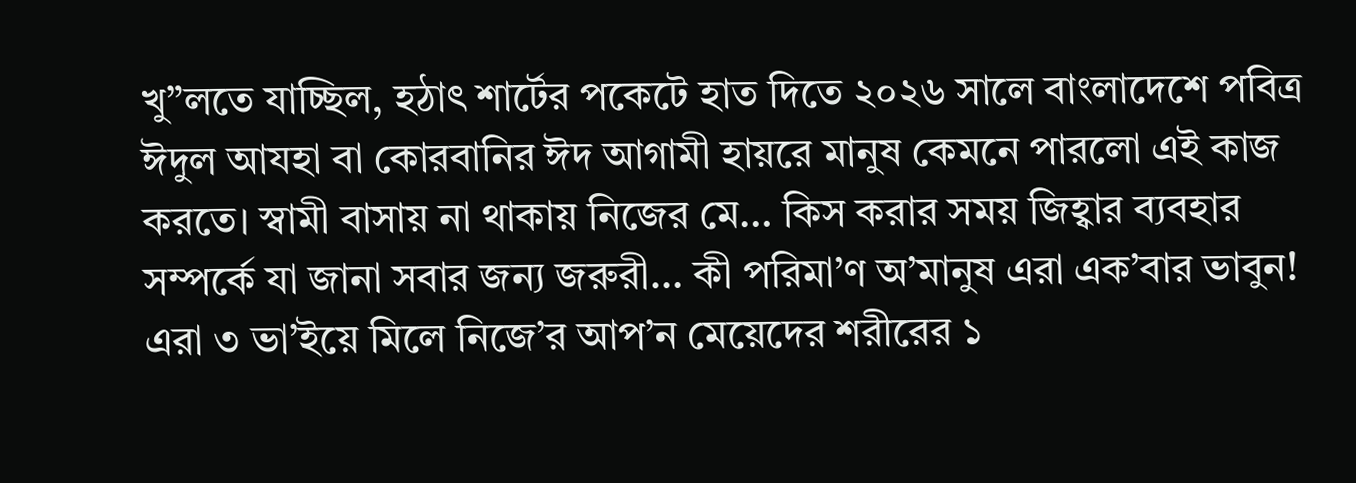খু”লতে যাচ্ছিল, হঠাৎ শার্টের পকেটে হাত দিতে ২০২৬ সালে বাংলাদেশে পবিত্র ঈদুল আযহা বা কোরবানির ঈদ আগামী হায়রে মানুষ কেমনে পারলো এই কাজ করতে। স্বামী বাসায় না থাকায় নিজের মে… কিস করার সময় জিহ্বার ব্যবহার সম্পর্কে যা জানা সবার জন্য জরুরী… কী পরিমা’ণ অ’মানুষ এরা এক’বার ভাবুন! এরা ৩ ভা’ইয়ে মিলে নিজে’র আপ’ন মেয়েদের শরীরের ১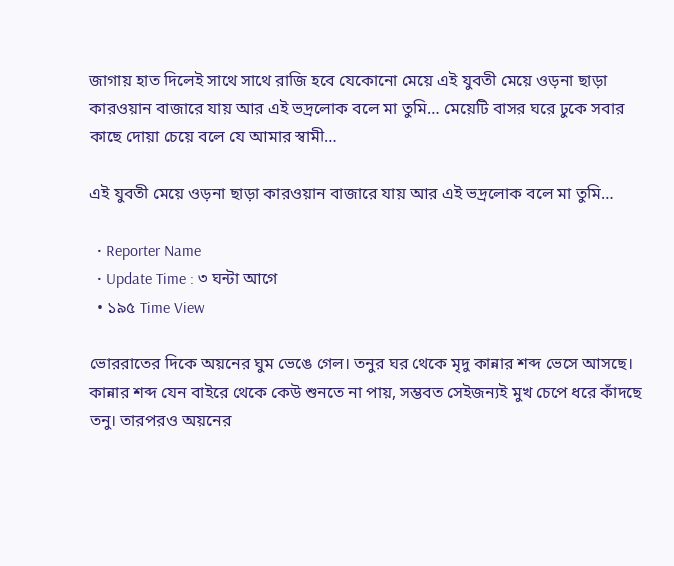জাগায় হাত দিলেই সাথে সাথে রাজি হবে যেকোনো মেয়ে এই যুবতী মেয়ে ওড়না ছাড়া কারওয়ান বাজারে যায় আর এই ভদ্রলোক বলে মা তুমি… মেয়েটি বাসর ঘরে ঢুকে সবার কাছে দোয়া চেয়ে বলে যে আমার স্বামী…

এই যুবতী মেয়ে ওড়না ছাড়া কারওয়ান বাজারে যায় আর এই ভদ্রলোক বলে মা তুমি…

  • Reporter Name
  • Update Time : ৩ ঘন্টা আগে
  • ১৯৫ Time View

ভোররাতের দিকে অয়নের ঘুম ভেঙে গেল। তনুর ঘর থেকে মৃদু কান্নার শব্দ ভেসে আসছে। কান্নার শব্দ যেন বাইরে থেকে কেউ শুনতে না পায়, সম্ভবত সেইজন্যই মুখ চেপে ধরে কাঁদছে তনু। তারপরও অয়নের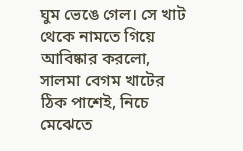ঘুম ভেঙে গেল। সে খাট থেকে নামতে গিয়ে আবিষ্কার করলো, সালমা বেগম খাটের ঠিক পাশেই, নিচে মেঝেতে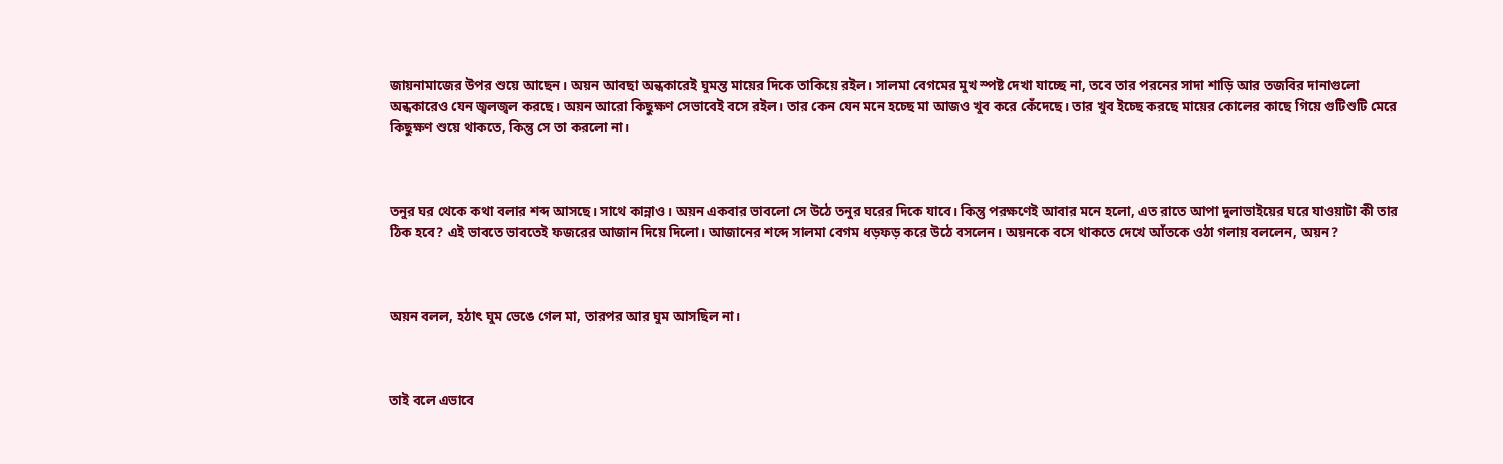জায়নামাজের উপর শুয়ে আছেন। অয়ন আবছা অন্ধকারেই ঘুমন্ত মায়ের দিকে তাকিয়ে রইল। সালমা বেগমের মুখ স্পষ্ট দেখা যাচ্ছে না, তবে তার পরনের সাদা শাড়ি আর তজবির দানাগুলো অন্ধকারেও যেন জ্বলজ্বল করছে। অয়ন আরো কিছুক্ষণ সেভাবেই বসে রইল। তার কেন যেন মনে হচ্ছে মা আজও খুব করে কেঁদেছে। তার খুব ইচ্ছে করছে মায়ের কোলের কাছে গিয়ে গুটিশুটি মেরে কিছুক্ষণ শুয়ে থাকতে, কিন্তু সে তা করলো না।



তনুর ঘর থেকে কথা বলার শব্দ আসছে। সাথে কান্নাও। অয়ন একবার ভাবলো সে উঠে তনুর ঘরের দিকে যাবে। কিন্তু পরক্ষণেই আবার মনে হলো, এত রাতে আপা দুলাভাইয়ের ঘরে যাওয়াটা কী তার ঠিক হবে? এই ভাবতে ভাবতেই ফজরের আজান দিয়ে দিলো। আজানের শব্দে সালমা বেগম ধড়ফড় করে উঠে বসলেন। অয়নকে বসে থাকতে দেখে আঁতকে ওঠা গলায় বললেন, অয়ন?



অয়ন বলল, হঠাৎ ঘুম ভেঙে গেল মা, তারপর আর ঘুম আসছিল না।



তাই বলে এভাবে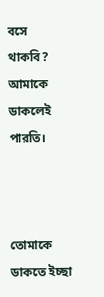বসে থাকবি? আমাকে ডাকলেই পারতি।



তোমাকে ডাকতে ইচ্ছা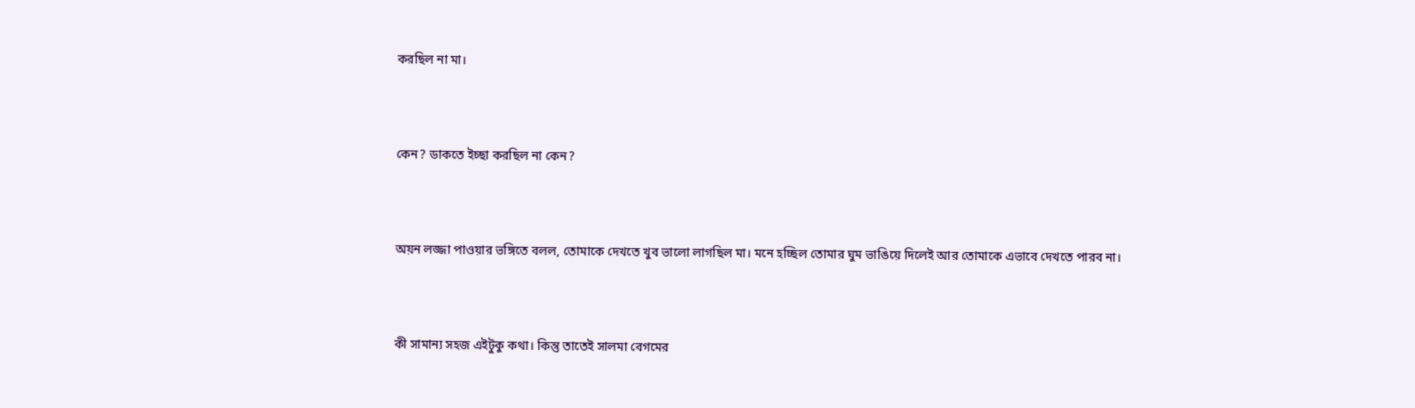করছিল না মা।



কেন? ডাকতে ইচ্ছা করছিল না কেন?



অয়ন লজ্জা পাওয়ার ভঙ্গিতে বলল, তোমাকে দেখতে খুব ভালো লাগছিল মা। মনে হচ্ছিল তোমার ঘুম ভাঙিয়ে দিলেই আর তোমাকে এভাবে দেখতে পারব না।



কী সামান্য সহজ এইটুকু কথা। কিন্তু তাতেই সালমা বেগমের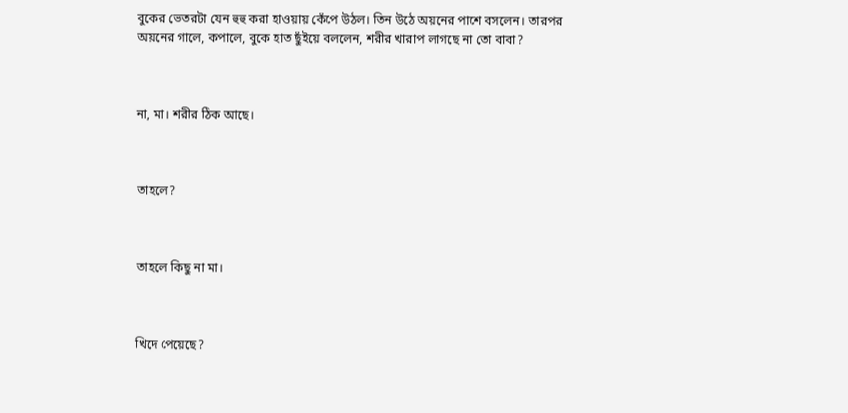বুকের ভেতরটা যেন হুহু করা হাওয়ায় কেঁপে উঠল। তিন উঠে অয়নের পাশে বসলেন। তারপর অয়নের গালে, কপালে, বুকে হাত ছুঁইয়ে বললেন, শরীর খারাপ লাগছে না তো বাবা?



না, মা। শরীর ঠিক আছে।



তাহলে?



তাহলে কিছু না মা।



খিদে পেয়েছে?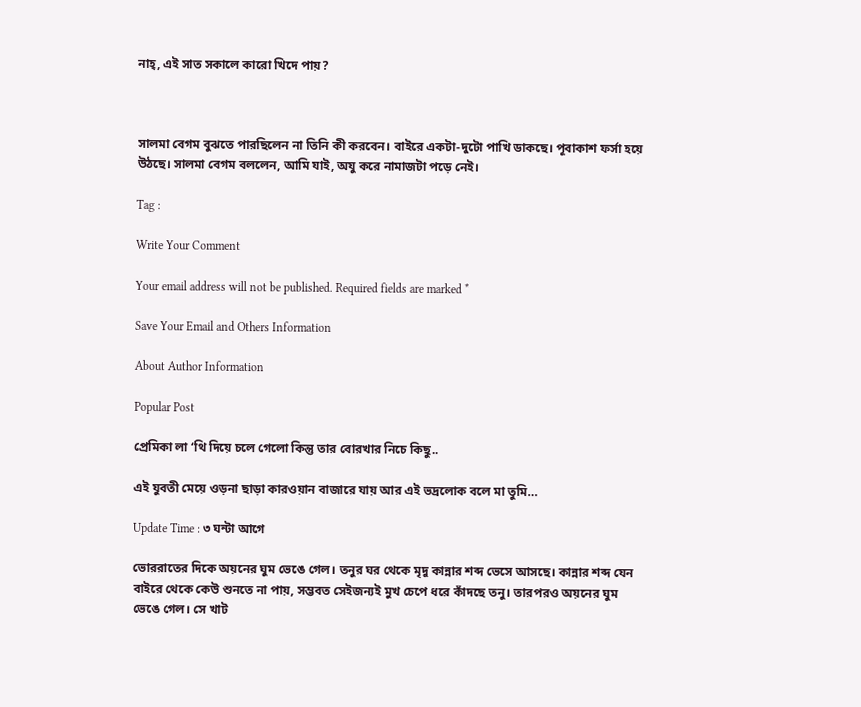নাহ্, এই সাত সকালে কারো খিদে পায়?



সালমা বেগম বুঝতে পারছিলেন না তিনি কী করবেন। বাইরে একটা-দুটো পাখি ডাকছে। পূবাকাশ ফর্সা হয়ে উঠছে। সালমা বেগম বললেন, আমি যাই, অযু করে নামাজটা পড়ে নেই।

Tag :

Write Your Comment

Your email address will not be published. Required fields are marked *

Save Your Email and Others Information

About Author Information

Popular Post

প্রেমিকা লা ‘থি দিয়ে চলে গেলো কিন্তু তার বোরখার নিচে কিছু..

এই যুবতী মেয়ে ওড়না ছাড়া কারওয়ান বাজারে যায় আর এই ভদ্রলোক বলে মা তুমি…

Update Time : ৩ ঘন্টা আগে

ভোররাতের দিকে অয়নের ঘুম ভেঙে গেল। তনুর ঘর থেকে মৃদু কান্নার শব্দ ভেসে আসছে। কান্নার শব্দ যেন বাইরে থেকে কেউ শুনতে না পায়, সম্ভবত সেইজন্যই মুখ চেপে ধরে কাঁদছে তনু। তারপরও অয়নের ঘুম ভেঙে গেল। সে খাট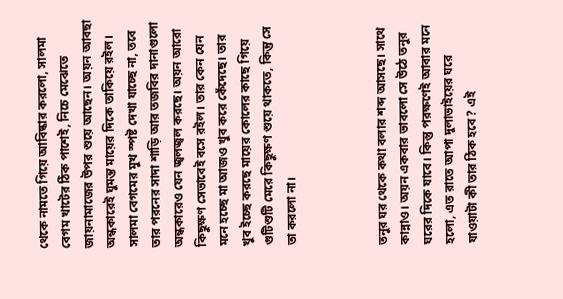থেকে নামতে গিয়ে আবিষ্কার করলো, সালমা বেগম খাটের ঠিক পাশেই, নিচে মেঝেতে জায়নামাজের উপর শুয়ে আছেন। অয়ন আবছা অন্ধকারেই ঘুমন্ত মায়ের দিকে তাকিয়ে রইল। সালমা বেগমের মুখ স্পষ্ট দেখা যাচ্ছে না, তবে তার পরনের সাদা শাড়ি আর তজবির দানাগুলো অন্ধকারেও যেন জ্বলজ্বল করছে। অয়ন আরো কিছুক্ষণ সেভাবেই বসে রইল। তার কেন যেন মনে হচ্ছে মা আজও খুব করে কেঁদেছে। তার খুব ইচ্ছে করছে মায়ের কোলের কাছে গিয়ে গুটিশুটি মেরে কিছুক্ষণ শুয়ে থাকতে, কিন্তু সে তা করলো না।



তনুর ঘর থেকে কথা বলার শব্দ আসছে। সাথে কান্নাও। অয়ন একবার ভাবলো সে উঠে তনুর ঘরের দিকে যাবে। কিন্তু পরক্ষণেই আবার মনে হলো, এত রাতে আপা দুলাভাইয়ের ঘরে যাওয়াটা কী তার ঠিক হবে? এই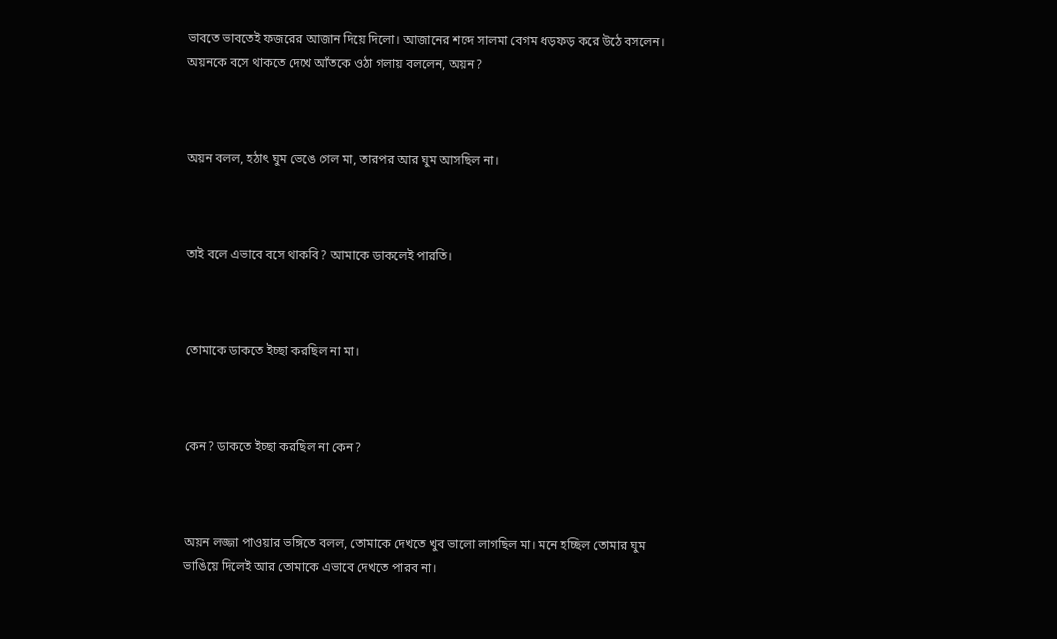ভাবতে ভাবতেই ফজরের আজান দিয়ে দিলো। আজানের শব্দে সালমা বেগম ধড়ফড় করে উঠে বসলেন। অয়নকে বসে থাকতে দেখে আঁতকে ওঠা গলায় বললেন, অয়ন?



অয়ন বলল, হঠাৎ ঘুম ভেঙে গেল মা, তারপর আর ঘুম আসছিল না।



তাই বলে এভাবে বসে থাকবি? আমাকে ডাকলেই পারতি।



তোমাকে ডাকতে ইচ্ছা করছিল না মা।



কেন? ডাকতে ইচ্ছা করছিল না কেন?



অয়ন লজ্জা পাওয়ার ভঙ্গিতে বলল, তোমাকে দেখতে খুব ভালো লাগছিল মা। মনে হচ্ছিল তোমার ঘুম ভাঙিয়ে দিলেই আর তোমাকে এভাবে দেখতে পারব না।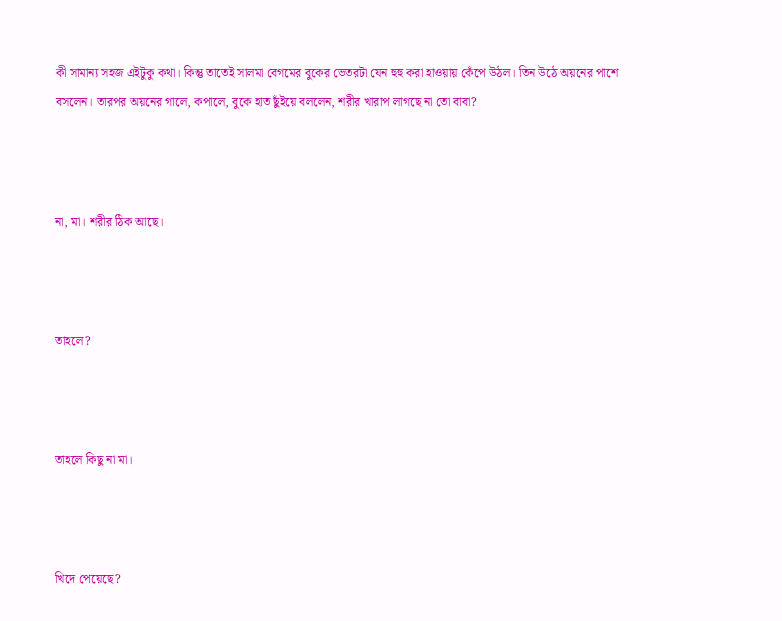কী সামান্য সহজ এইটুকু কথা। কিন্তু তাতেই সালমা বেগমের বুকের ভেতরটা যেন হুহু করা হাওয়ায় কেঁপে উঠল। তিন উঠে অয়নের পাশে বসলেন। তারপর অয়নের গালে, কপালে, বুকে হাত ছুঁইয়ে বললেন, শরীর খারাপ লাগছে না তো বাবা?



না, মা। শরীর ঠিক আছে।



তাহলে?



তাহলে কিছু না মা।



খিদে পেয়েছে?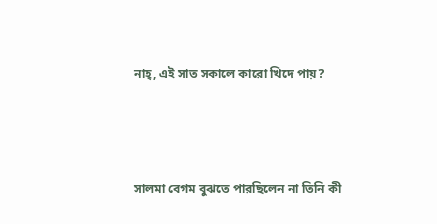নাহ্, এই সাত সকালে কারো খিদে পায়?



সালমা বেগম বুঝতে পারছিলেন না তিনি কী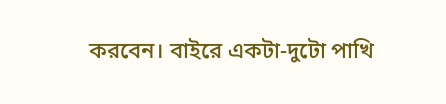করবেন। বাইরে একটা-দুটো পাখি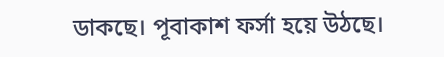ডাকছে। পূবাকাশ ফর্সা হয়ে উঠছে।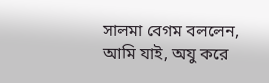সালমা বেগম বললেন, আমি যাই, অযু করে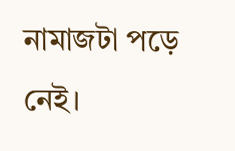নামাজটা পড়ে নেই।